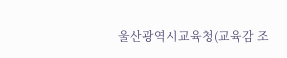울산광역시교육청(교육감 조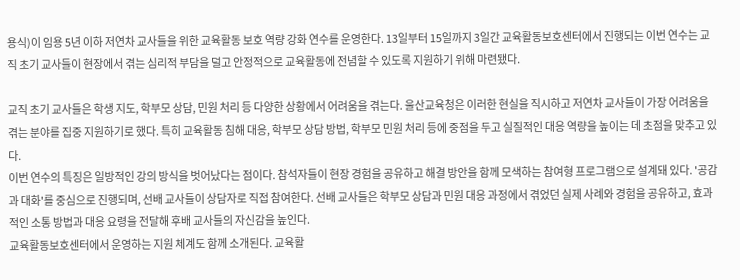용식)이 임용 5년 이하 저연차 교사들을 위한 교육활동 보호 역량 강화 연수를 운영한다. 13일부터 15일까지 3일간 교육활동보호센터에서 진행되는 이번 연수는 교직 초기 교사들이 현장에서 겪는 심리적 부담을 덜고 안정적으로 교육활동에 전념할 수 있도록 지원하기 위해 마련됐다.

교직 초기 교사들은 학생 지도, 학부모 상담, 민원 처리 등 다양한 상황에서 어려움을 겪는다. 울산교육청은 이러한 현실을 직시하고 저연차 교사들이 가장 어려움을 겪는 분야를 집중 지원하기로 했다. 특히 교육활동 침해 대응, 학부모 상담 방법, 학부모 민원 처리 등에 중점을 두고 실질적인 대응 역량을 높이는 데 초점을 맞추고 있다.
이번 연수의 특징은 일방적인 강의 방식을 벗어났다는 점이다. 참석자들이 현장 경험을 공유하고 해결 방안을 함께 모색하는 참여형 프로그램으로 설계돼 있다. '공감과 대화'를 중심으로 진행되며, 선배 교사들이 상담자로 직접 참여한다. 선배 교사들은 학부모 상담과 민원 대응 과정에서 겪었던 실제 사례와 경험을 공유하고, 효과적인 소통 방법과 대응 요령을 전달해 후배 교사들의 자신감을 높인다.
교육활동보호센터에서 운영하는 지원 체계도 함께 소개된다. 교육활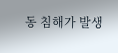동 침해가 발생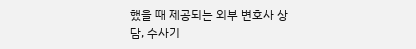했을 때 제공되는 외부 변호사 상담, 수사기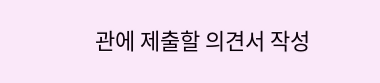관에 제출할 의견서 작성